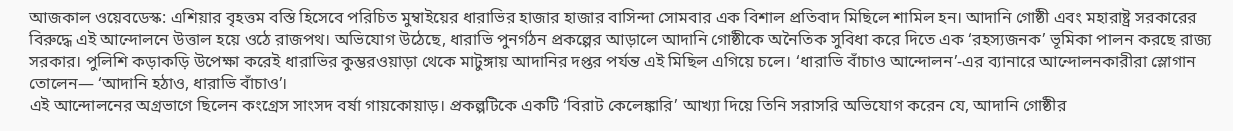আজকাল ওয়েবডেস্ক: এশিয়ার বৃহত্তম বস্তি হিসেবে পরিচিত মুম্বাইয়ের ধারাভির হাজার হাজার বাসিন্দা সোমবার এক বিশাল প্রতিবাদ মিছিলে শামিল হন। আদানি গোষ্ঠী এবং মহারাষ্ট্র সরকারের বিরুদ্ধে এই আন্দোলনে উত্তাল হয়ে ওঠে রাজপথ। অভিযোগ উঠেছে, ধারাভি পুনর্গঠন প্রকল্পের আড়ালে আদানি গোষ্ঠীকে অনৈতিক সুবিধা করে দিতে এক ‘রহস্যজনক’ ভূমিকা পালন করছে রাজ্য সরকার। পুলিশি কড়াকড়ি উপেক্ষা করেই ধারাভির কুম্ভরওয়াড়া থেকে মাটুঙ্গায় আদানির দপ্তর পর্যন্ত এই মিছিল এগিয়ে চলে। ‘ধারাভি বাঁচাও আন্দোলন’-এর ব্যানারে আন্দোলনকারীরা স্লোগান তোলেন— ‘আদানি হঠাও, ধারাভি বাঁচাও’।
এই আন্দোলনের অগ্রভাগে ছিলেন কংগ্রেস সাংসদ বর্ষা গায়কোয়াড়। প্রকল্পটিকে একটি ‘বিরাট কেলেঙ্কারি’ আখ্যা দিয়ে তিনি সরাসরি অভিযোগ করেন যে, আদানি গোষ্ঠীর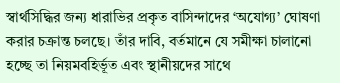স্বার্থসিদ্ধির জন্য ধারাভির প্রকৃত বাসিন্দাদের ‘অযোগ্য’ ঘোষণা করার চক্রান্ত চলছে। তাঁর দাবি, বর্তমানে যে সমীক্ষা চালানো হচ্ছে তা নিয়মবহির্ভূত এবং স্থানীয়দের সাথে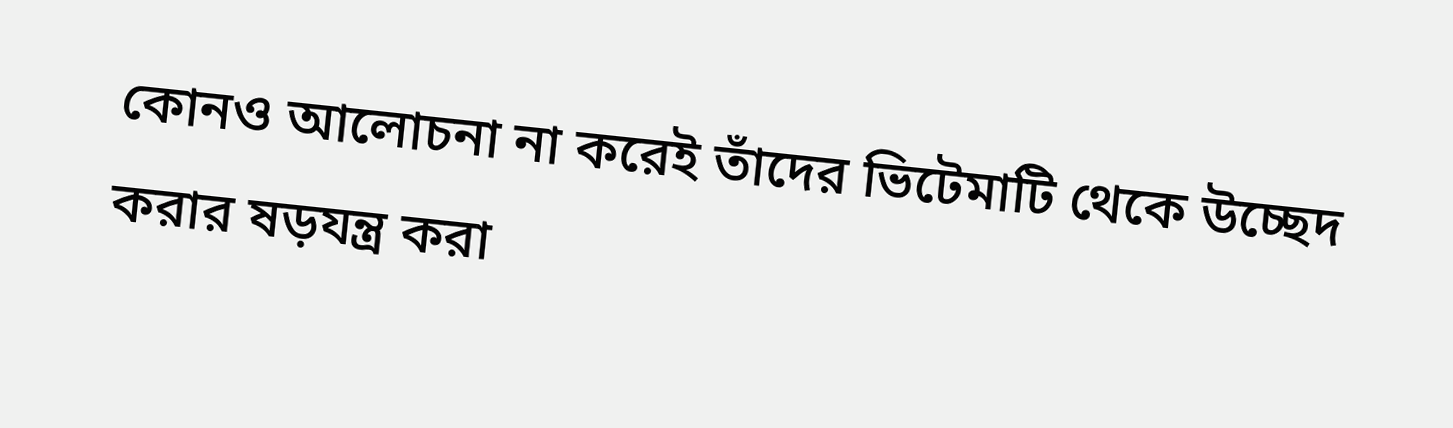কোনও আলোচনা না করেই তাঁদের ভিটেমাটি থেকে উচ্ছেদ করার ষড়যন্ত্র করা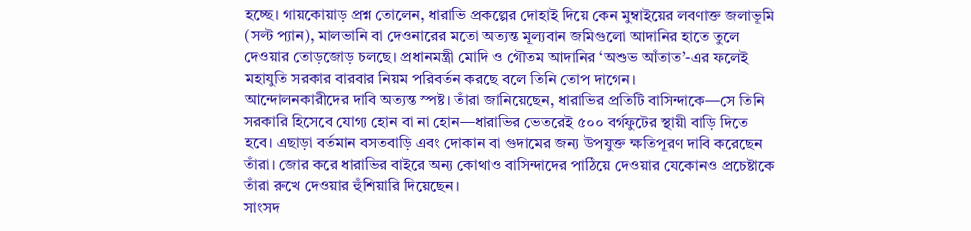হচ্ছে। গায়কোয়াড় প্রশ্ন তোলেন, ধারাভি প্রকল্পের দোহাই দিয়ে কেন মুম্বাইয়ের লবণাক্ত জলাভূমি (সল্ট প্যান), মালভানি বা দেওনারের মতো অত্যন্ত মূল্যবান জমিগুলো আদানির হাতে তুলে দেওয়ার তোড়জোড় চলছে। প্রধানমন্ত্রী মোদি ও গৌতম আদানির ‘অশুভ আঁতাত’-এর ফলেই মহাযুতি সরকার বারবার নিয়ম পরিবর্তন করছে বলে তিনি তোপ দাগেন।
আন্দোলনকারীদের দাবি অত্যন্ত স্পষ্ট। তাঁরা জানিয়েছেন, ধারাভির প্রতিটি বাসিন্দাকে—সে তিনি সরকারি হিসেবে যোগ্য হোন বা না হোন—ধারাভির ভেতরেই ৫০০ বর্গফুটের স্থায়ী বাড়ি দিতে হবে। এছাড়া বর্তমান বসতবাড়ি এবং দোকান বা গুদামের জন্য উপযুক্ত ক্ষতিপূরণ দাবি করেছেন তাঁরা। জোর করে ধারাভির বাইরে অন্য কোথাও বাসিন্দাদের পাঠিয়ে দেওয়ার যেকোনও প্রচেষ্টাকে তাঁরা রুখে দেওয়ার হুঁশিয়ারি দিয়েছেন।
সাংসদ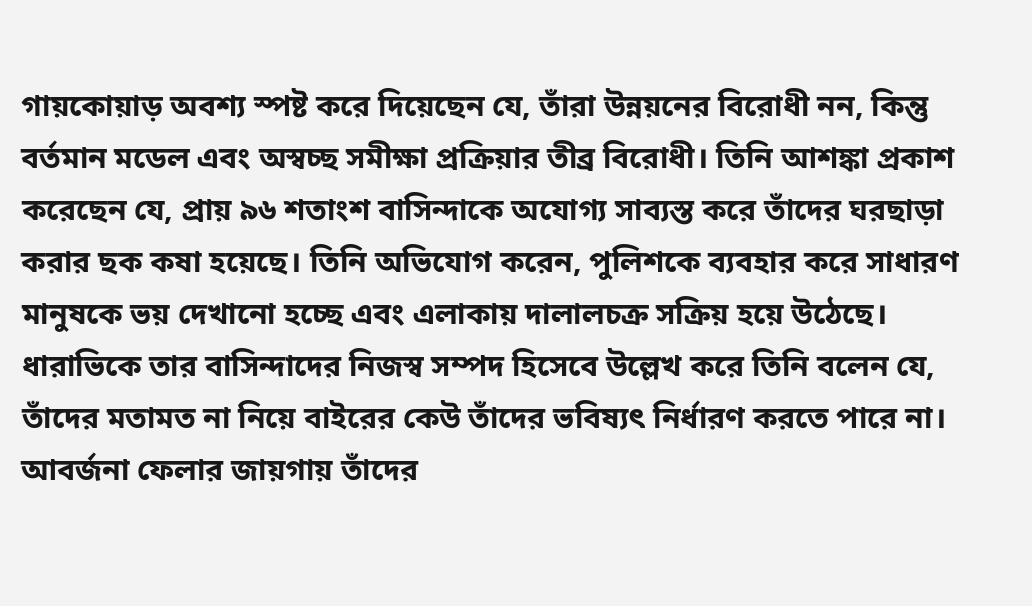গায়কোয়াড় অবশ্য স্পষ্ট করে দিয়েছেন যে, তাঁরা উন্নয়নের বিরোধী নন, কিন্তু বর্তমান মডেল এবং অস্বচ্ছ সমীক্ষা প্রক্রিয়ার তীব্র বিরোধী। তিনি আশঙ্কা প্রকাশ করেছেন যে, প্রায় ৯৬ শতাংশ বাসিন্দাকে অযোগ্য সাব্যস্ত করে তাঁদের ঘরছাড়া করার ছক কষা হয়েছে। তিনি অভিযোগ করেন, পুলিশকে ব্যবহার করে সাধারণ মানুষকে ভয় দেখানো হচ্ছে এবং এলাকায় দালালচক্র সক্রিয় হয়ে উঠেছে। ধারাভিকে তার বাসিন্দাদের নিজস্ব সম্পদ হিসেবে উল্লেখ করে তিনি বলেন যে, তাঁদের মতামত না নিয়ে বাইরের কেউ তাঁদের ভবিষ্যৎ নির্ধারণ করতে পারে না। আবর্জনা ফেলার জায়গায় তাঁদের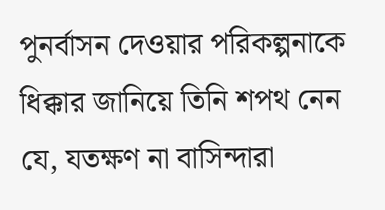পুনর্বাসন দেওয়ার পরিকল্পনাকে ধিক্কার জানিয়ে তিনি শপথ নেন যে, যতক্ষণ না বাসিন্দারা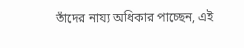তাঁদের নায্য অধিকার পাচ্ছেন, এই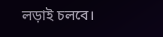লড়াই চলবে।